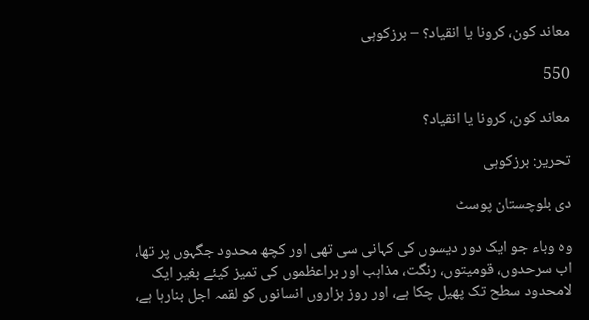معاند کون، کرونا یا انقیاد؟ – برزکوہی

550

معاند کون، کرونا یا انقیاد؟

تحریر: برزکوہی

دی بلوچستان پوسٹ

وہ وباء جو ایک دور دیسوں کی کہانی سی تھی اور کچھ محدود جگہوں پر تھا، اب سرحدوں، قومیتوں، رنگت، مذاہب اور براعظموں کی تمیز کیئے بغیر ایک لامحدود سطح تک پھیل چکا ہے، اور روز ہزاروں انسانوں کو لقمہ اجل بنارہا ہے،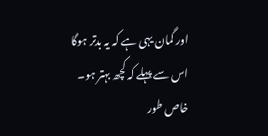اور گمان یہی ہے کہ یہ بدتر ہوگا اس سے پہلے کہ کچھ بہتر ہو۔ خاص طور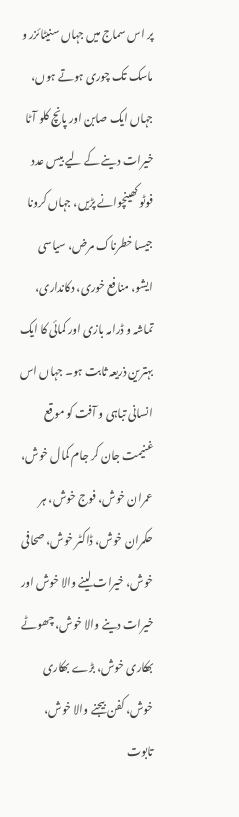پر اس سماج میں جہاں سنیٹائزر و ماسک تک چوری ہوتے ہوں، جہاں ایک صابن اور پانچ کلو آٹا خیرات دینے کے لیے بیس عدد فوٹو کھینچوانے پڑیں، جہاں کرونا جیسا خطرناک مرض، سیاسی ایشو، منافع خوری، دکانداری، تماشہ و ڈرامہ بازی اور کمائی کا ایک بہترین ذریعہ ثابت ہو۔ جہاں اس انسانی تباہی و آفت کو موقع غنیمت جان کر جام کمال خوش، عمران خوش، فوج خوش، ہر حکمران خوش، ڈاکٹر خوش، صحافی خوش، خیرات لینے والا خوش اور خیرات دینے والا خوش، چھوٹے بھکاری خوش، بڑے بھکاری خوش، کفن بیجنے والا خوش، تابوت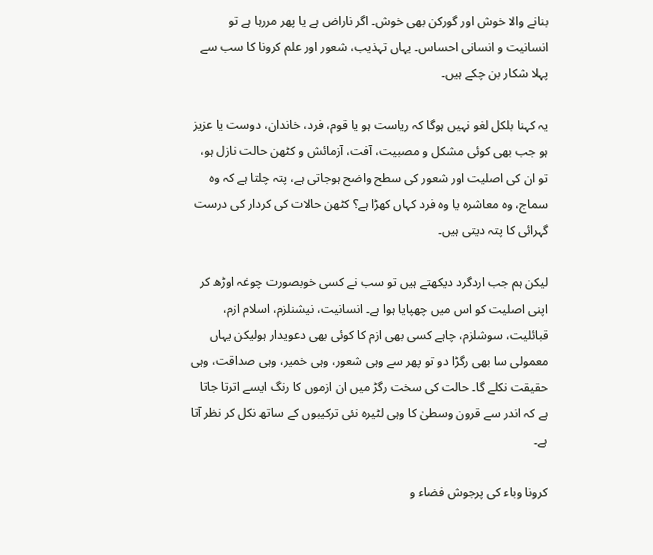بنانے والا خوش اور گورکن بھی خوش۔ اگر ناراض ہے یا پھر مررہا ہے تو انسانیت و انسانی احساس۔ یہاں تہذیب، شعور اور علم کرونا کا سب سے پہلا شکار بن چکے ہیں۔

یہ کہنا بلکل لغو نہیں ہوگا کہ ریاست ہو یا قوم، فرد، خاندان، دوست یا عزیز ہو جب بھی کوئی مشکل و مصبیت، آفت، آزمائش و کٹھن حالت نازل ہو، تو ان کی اصلیت اور شعور کی سطح واضح ہوجاتی ہے، پتہ چلتا ہے کہ وہ سماج، وہ معاشرہ یا وہ فرد کہاں کھڑا ہے؟ کٹھن حالات کی کردار کی درست گہرائی کا پتہ دیتی ہیں۔

لیکن ہم جب اردگرد دیکھتے ہیں تو سب نے کسی خوبصورت چوغہ اوڑھ کر اپنی اصلیت کو اس میں چھپایا ہوا ہے۔ انسانیت، نیشنلزم، اسلام ازم، قبائلیت، سوشلزم، چاہے کسی بھی ازم کا کوئی بھی دعویدار ہولیکن یہاں معمولی سا بھی رگڑا دو تو پھر سے وہی شعور، وہی خمیر، وہی صداقت، وہی حقیقت نکلے گا۔ حالت کی سخت رگڑ میں ان ازموں کا رنگ ایسے اترتا جاتا ہے کہ اندر سے قرون وسطیٰ کا وہی لٹیرہ نئی ترکیبوں کے ساتھ نکل کر نظر آتا ہے۔

کرونا وباء کی پرجوش فضاء و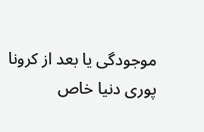موجودگی یا بعد از کرونا پوری دنیا خاص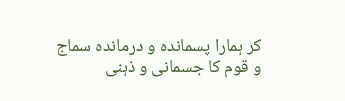کر ہمارا پسماندہ و درماندہ سماج و قوم کا جسمانی و ذہنی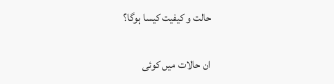حالت و کیفیت کیسا ہوگا؟

ان حالات میں کوئی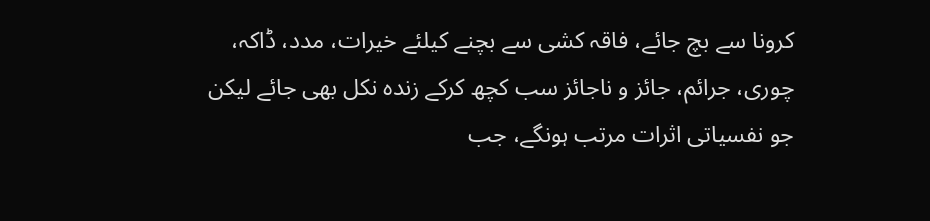کرونا سے بچ جائے، فاقہ کشی سے بچنے کیلئے خیرات، مدد، ڈاکہ، چوری، جرائم، جائز و ناجائز سب کچھ کرکے زندہ نکل بھی جائے لیکن جو نفسیاتی اثرات مرتب ہونگے، جب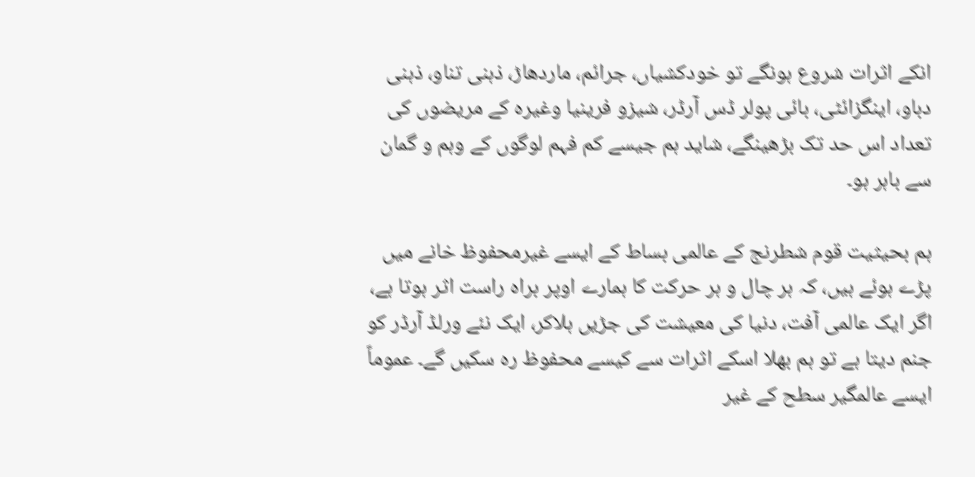انکے اثرات شروع ہونگے تو خودکشیاں، جرائم، ماردھاڑ، ذہنی تناو، ذہنی دباو، اینگزائٹی، بائی پولر ڈس آرڈر، شیزو فرینیا وغیرہ کے مریضوں کی تعداد اس حد تک بڑھینگے، شاید ہم جیسے کم فہم لوگوں کے وہم و گمان سے باہر ہو۔

ہم بحیثیت قوم شطرنج کے عالمی بساط کے ایسے غیرمحفوظ خانے میں پڑے ہوئے ہیں، کہ ہر چال و ہر حرکت کا ہمارے اوپر براہ راست اثر ہوتا ہے، اگر ایک عالمی آفت، دنیا کی معیشت کی جڑیں ہلاکر، ایک نئے ورلڈ آرڈر کو جنم دیتا ہے تو ہم بھلا اسکے اثرات سے کیسے محفوظ رہ سکیں گے۔ عموماً ایسے عالمگیر سطح کے غیر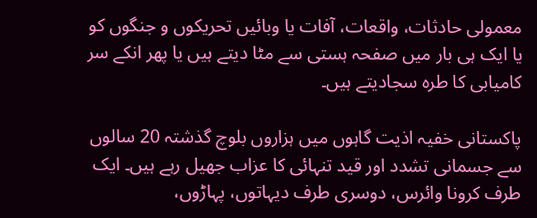معمولی حادثات، واقعات، آفات یا وبائیں تحریکوں و جنگوں کو یا ایک ہی بار میں صفحہ ہستی سے مٹا دیتے ہیں یا پھر انکے سر کامیابی کا طرہ سجادیتے ہیں۔

پاکستانی خفیہ اذیت گاہوں میں ہزاروں بلوچ گذشتہ 20 سالوں سے جسمانی تشدد اور قید تنہائی کا عزاب جھیل رہے ہیں۔ ایک طرف کرونا وائرس، دوسری طرف دیہاتوں، پہاڑوں،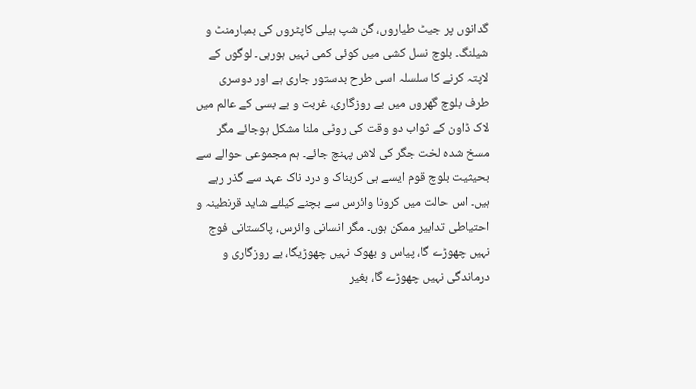گدانوں پر جیٹ طیاروں، گن شپ ہیلی کاپٹروں کی بمبارمنٹ و شیلنگ۔ بلوچ نسل کشی میں کوئی کمی نہیں ہورہی۔ لوگوں کے لاپتہ کرنے کا سلسلہ اسی طرح بدستور جاری ہے اور دوسری طرف بلوچ گھروں میں بے روزگاری، غربت و بے بسی کے عالم میں لاک ڈاون کے ثواب دو وقت کی روٹی ملنا مشکل ہوجائے مگر مسخ شدہ لخت جگر کی لاش پہنچ جائے۔ ہم مجموعی حوالے سے بحیثیت بلوچ قوم ایسے ہی کربناک و درد ناک عہد سے گذر رہے ہیں۔ اس حالت میں کرونا وائرس سے بچنے کیلئے شاید قرنطینہ و احتیاطی تدابیر ممکن ہوں۔ مگر انسانی وائرس، پاکستانی فوج نہیں چھوڑے گا، پیاس و بھوک نہیں چھوڑیگا، بے روزگاری و درماندگی نہیں چھوڑے گا، بغیر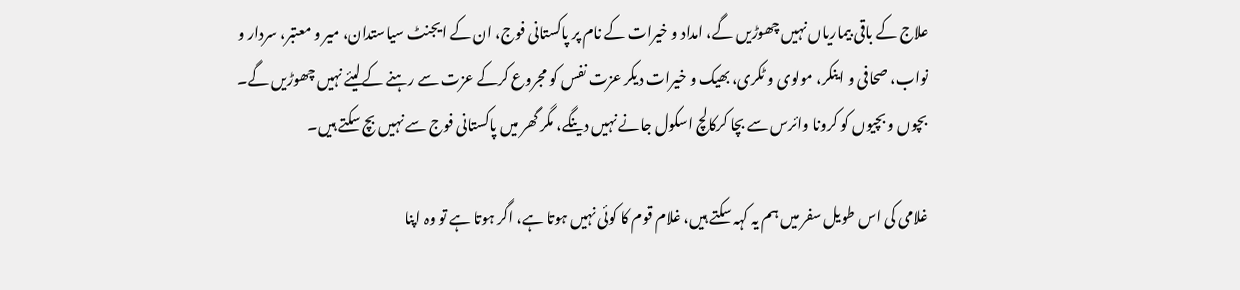علاج کے باقی بیماریاں نہیں چھوڑیں گے، امداد و خیرات کے نام پر پاکستانی فوج، ان کے ایجنٹ سیاستدان، میر و معتبر، سردار و نواب، صحافی و اینکر، مولوی و ٹکری، بھیک و خیرات دیکر عزت نفس کو مجروع کرکے عزت سے رہنے کےلیئے نہیں چھوڑیں گے۔ بچوں و بچیوں کو کرونا وائرس سے بچا کرکالچ اسکول جانے نہیں دینگے، مگر گھر میں پاکستانی فوج سے نہیں بچ سکتے ہیں۔

غلامی کی اس طویل سفر میں ہم یہ کہہ سکتے ہیں، غلام قوم کا کوئی نہیں ہوتا ہے، اگر ہوتا ہے تو وہ اپنا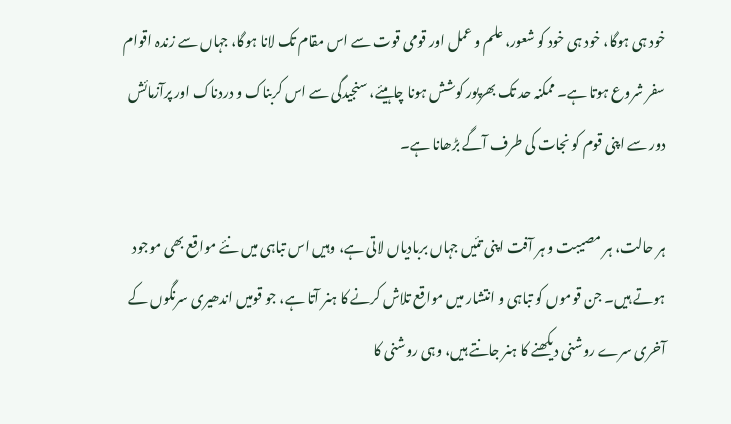خود ہی ہوگا، خود ہی خود کو شعور، علم و عمل اور قومی قوت سے اس مقام تک لانا ہوگا، جہاں سے زندہ اقوام سفر شروع ہوتا ہے۔ ممکنہ حد تک بھرپور کوشش ہونا چاہیئے، سنجیدگی سے اس کربناک و دردناک اور پرآزمائش دور سے اپنی قوم کو نجات کی طرف آگے بڑھانا ہے۔

ہر حالت، ہر مصیبت و ہر آفت اپنی تئیں جہاں بربادیاں لاتی ہے، وہیں اس تباہی میں نئے مواقع بھی موجود ہوتے ہیں۔ جن قوموں کو تباہی و انتشار میں مواقع تلاش کرنے کا ہنر آتا ہے، جو قومیں اندھیری سرنگوں کے آخری سرے روشنی دیکھنے کا ہنر جانتے ہیں، وہی روشنی کا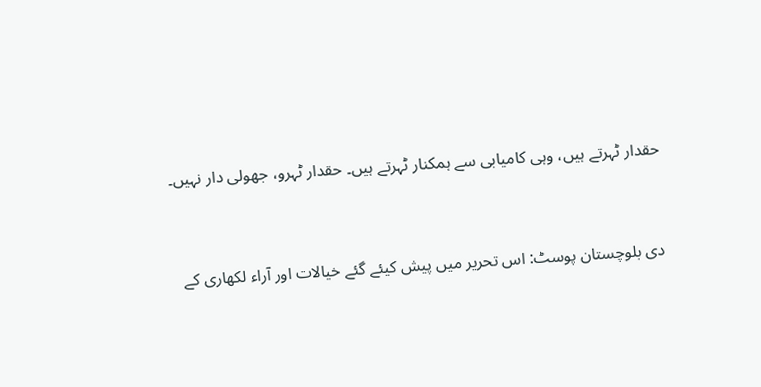حقدار ٹہرتے ہیں، وہی کامیابی سے ہمکنار ٹہرتے ہیں۔ حقدار ٹہرو، جھولی دار نہیں۔


دی بلوچستان پوسٹ: اس تحریر میں پیش کیئے گئے خیالات اور آراء لکھاری کے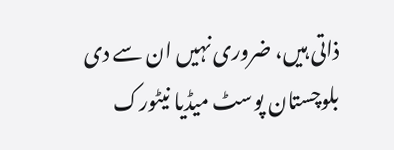ذاتی ہیں، ضروری نہیں ان سے دی بلوچستان پوسٹ میڈیا نیٹورک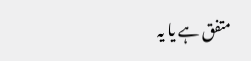متفق ہے یا یہ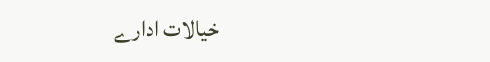خیالات ادارے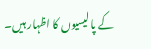کے پالیسیوں کا اظہار ہیں۔